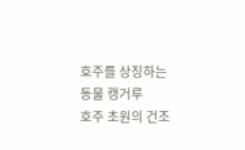호주를 상징하는 동물 캥거루
호주 초원의 건조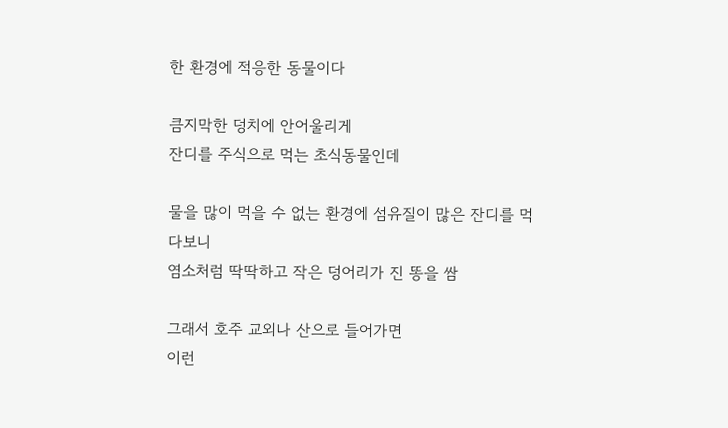한 환경에 적응한 동물이다

큼지막한 덩치에 안어울리게
잔디를 주식으로 먹는 초식동물인데

물을 많이 먹을 수 없는 환경에 섬유질이 많은 잔디를 먹다보니
염소처럼 딱딱하고 작은 덩어리가 진 똥을 쌈

그래서 호주 교외나 산으로 들어가면
이런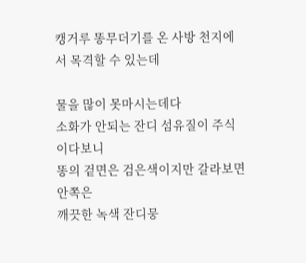캥거루 똥무더기를 온 사방 천지에서 목격할 수 있는데

물을 많이 못마시는데다
소화가 안되는 잔디 섬유질이 주식이다보니
똥의 겉면은 검은색이지만 갈라보면 안쪽은
깨끗한 녹색 잔디뭉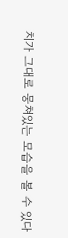치가 그대로 뭉쳐있는 모습을 볼 수 있다